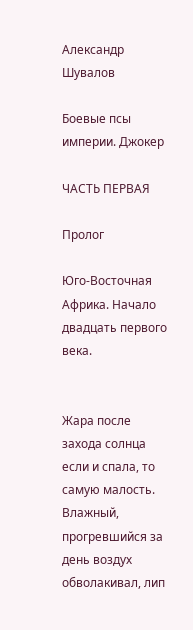Александр Шувалов

Боевые псы империи. Джокер

ЧАСТЬ ПЕРВАЯ

Пролог

Юго-Восточная Африка. Начало двадцать первого века.


Жара после захода солнца если и спала, то самую малость. Влажный, прогревшийся за день воздух обволакивал, лип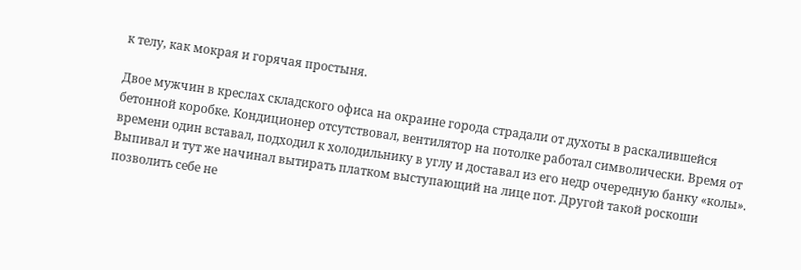к телу, как мокрая и горячая простыня.

Двое мужчин в креслах складского офиса на окраине города страдали от духоты в раскалившейся бетонной коробке. Кондиционер отсутствовал, вентилятор на потолке работал символически. Время от времени один вставал, подходил к холодильнику в углу и доставал из его недр очередную банку «колы». Выпивал и тут же начинал вытирать платком выступающий на лице пот. Другой такой роскоши позволить себе не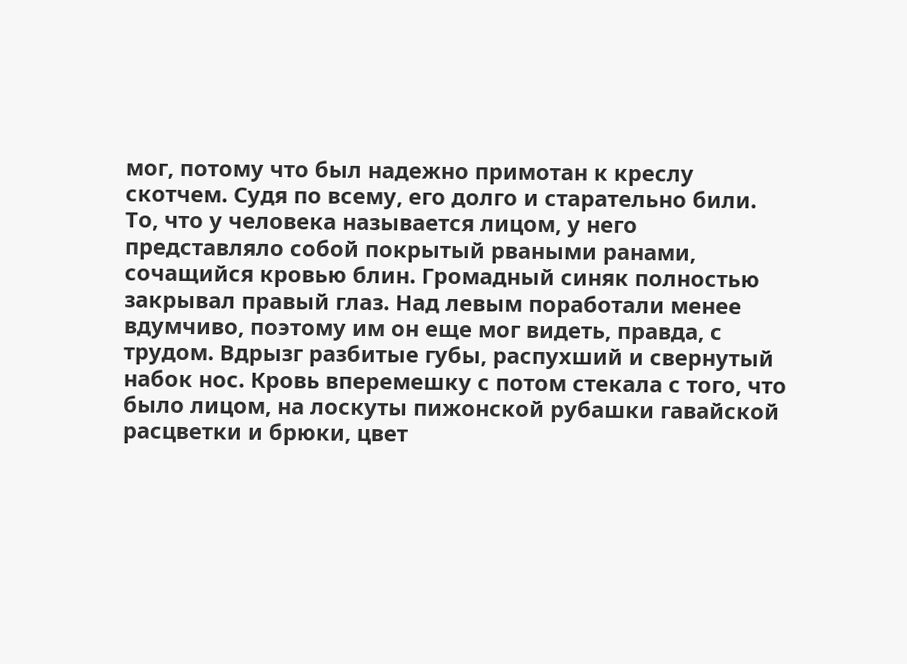мог, потому что был надежно примотан к креслу скотчем. Судя по всему, его долго и старательно били. То, что у человека называется лицом, у него представляло собой покрытый рваными ранами, сочащийся кровью блин. Громадный синяк полностью закрывал правый глаз. Над левым поработали менее вдумчиво, поэтому им он еще мог видеть, правда, с трудом. Вдрызг разбитые губы, распухший и свернутый набок нос. Кровь вперемешку с потом стекала с того, что было лицом, на лоскуты пижонской рубашки гавайской расцветки и брюки, цвет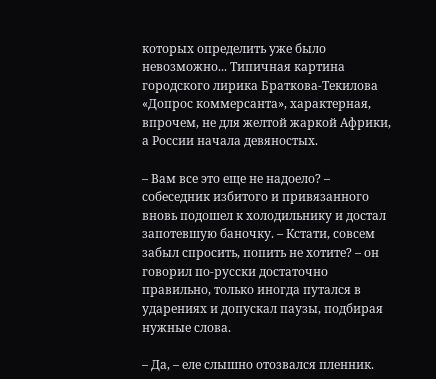которых определить уже было невозможно... Типичная картина городского лирика Браткова-Текилова «Допрос коммерсанта», характерная, впрочем, не для желтой жаркой Африки, а России начала девяностых.

– Вам все это еще не надоело? – собеседник избитого и привязанного вновь подошел к холодильнику и достал запотевшую баночку. – Кстати, совсем забыл спросить, попить не хотите? – он говорил по-русски достаточно правильно, только иногда путался в ударениях и допускал паузы, подбирая нужные слова.

– Да, – еле слышно отозвался пленник.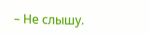– Не слышу.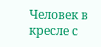Человек в кресле с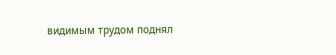видимым трудом поднял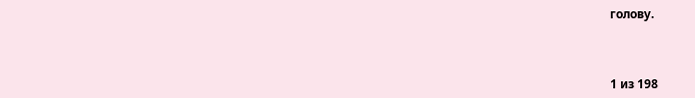голову.



1 из 198